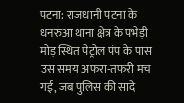पटना: राजधानी पटना के धनरुआ थाना क्षेत्र के पभेड़ी मोड़ स्थित पेट्रोल पंप के पास उस समय अफरा-तफरी मच गई, जब पुलिस की सादे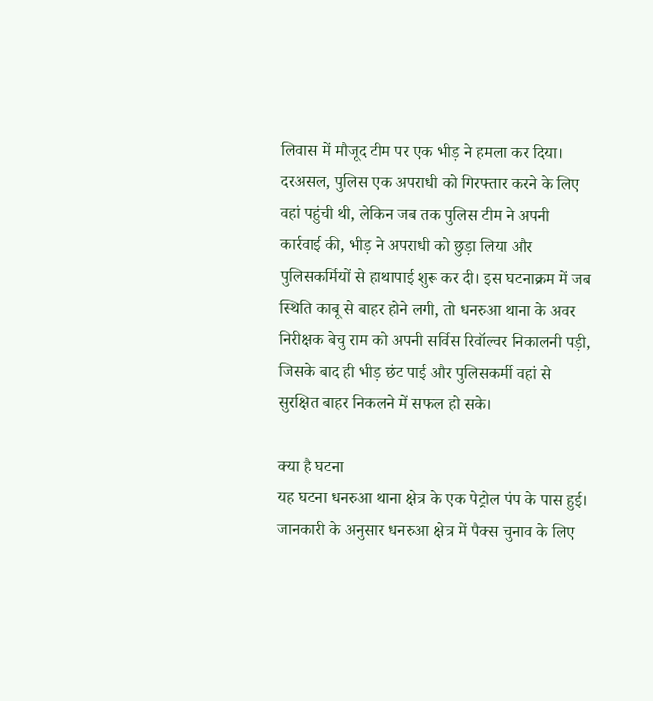लिवास में मौजूद टीम पर एक भीड़ ने हमला कर दिया। दरअसल, पुलिस एक अपराधी को गिरफ्तार करने के लिए वहां पहुंची थी, लेकिन जब तक पुलिस टीम ने अपनी कार्रवाई की, भीड़ ने अपराधी को छुड़ा लिया और पुलिसकर्मियों से हाथापाई शुरू कर दी। इस घटनाक्रम में जब स्थिति काबू से बाहर होने लगी, तो धनरुआ थाना के अवर निरीक्षक बेचु राम को अपनी सर्विस रिवॉल्वर निकालनी पड़ी, जिसके बाद ही भीड़ छंट पाई और पुलिसकर्मी वहां से सुरक्षित बाहर निकलने में सफल हो सके।

क्या है घटना
यह घटना धनरुआ थाना क्षेत्र के एक पेट्रोल पंप के पास हुई। जानकारी के अनुसार धनरुआ क्षेत्र में पैक्स चुनाव के लिए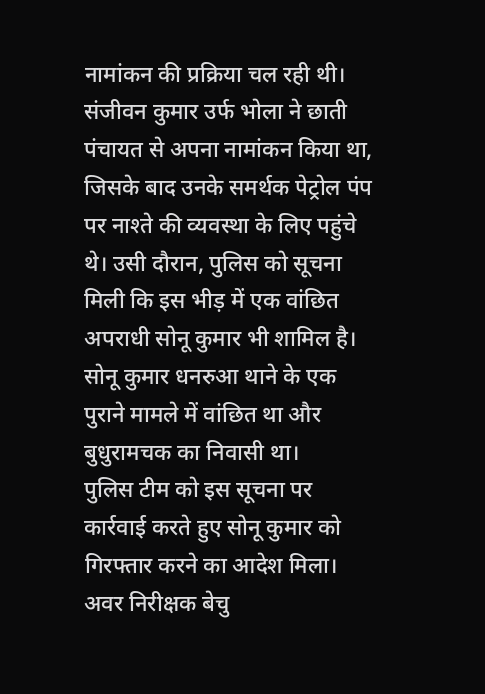नामांकन की प्रक्रिया चल रही थी। संजीवन कुमार उर्फ भोला ने छाती पंचायत से अपना नामांकन किया था, जिसके बाद उनके समर्थक पेट्रोल पंप पर नाश्ते की व्यवस्था के लिए पहुंचे थे। उसी दौरान, पुलिस को सूचना मिली कि इस भीड़ में एक वांछित अपराधी सोनू कुमार भी शामिल है। सोनू कुमार धनरुआ थाने के एक पुराने मामले में वांछित था और बुधुरामचक का निवासी था।
पुलिस टीम को इस सूचना पर कार्रवाई करते हुए सोनू कुमार को गिरफ्तार करने का आदेश मिला। अवर निरीक्षक बेचु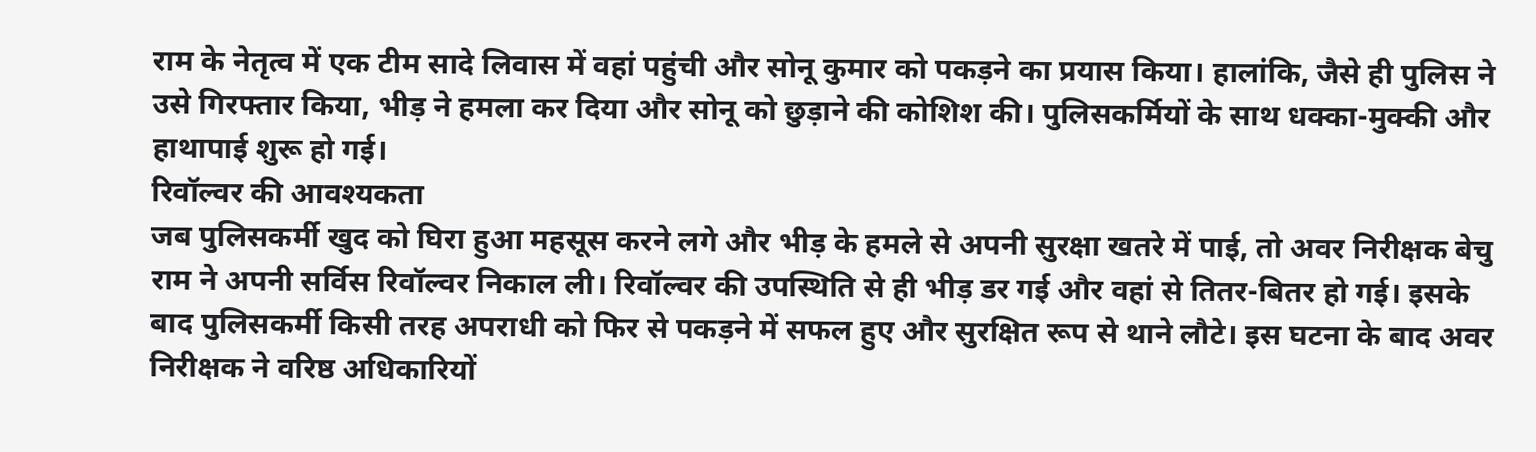राम के नेतृत्व में एक टीम सादे लिवास में वहां पहुंची और सोनू कुमार को पकड़ने का प्रयास किया। हालांकि, जैसे ही पुलिस ने उसे गिरफ्तार किया, भीड़ ने हमला कर दिया और सोनू को छुड़ाने की कोशिश की। पुलिसकर्मियों के साथ धक्का-मुक्की और हाथापाई शुरू हो गई।
रिवॉल्वर की आवश्यकता
जब पुलिसकर्मी खुद को घिरा हुआ महसूस करने लगे और भीड़ के हमले से अपनी सुरक्षा खतरे में पाई, तो अवर निरीक्षक बेचु राम ने अपनी सर्विस रिवॉल्वर निकाल ली। रिवॉल्वर की उपस्थिति से ही भीड़ डर गई और वहां से तितर-बितर हो गई। इसके बाद पुलिसकर्मी किसी तरह अपराधी को फिर से पकड़ने में सफल हुए और सुरक्षित रूप से थाने लौटे। इस घटना के बाद अवर निरीक्षक ने वरिष्ठ अधिकारियों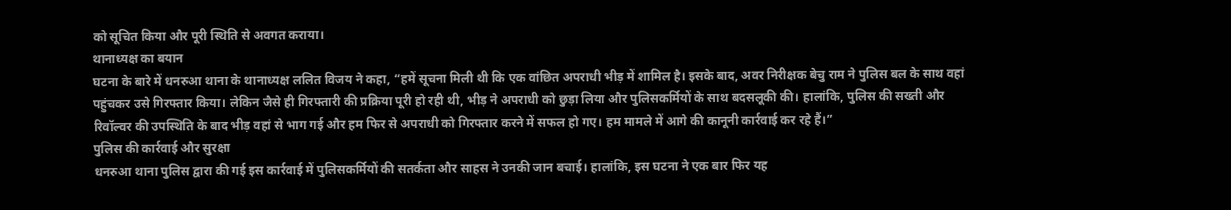को सूचित किया और पूरी स्थिति से अवगत कराया।
थानाध्यक्ष का बयान
घटना के बारे में धनरुआ थाना के थानाध्यक्ष ललित विजय ने कहा, “हमें सूचना मिली थी कि एक वांछित अपराधी भीड़ में शामिल है। इसके बाद, अवर निरीक्षक बेचु राम ने पुलिस बल के साथ वहां पहुंचकर उसे गिरफ्तार किया। लेकिन जैसे ही गिरफ्तारी की प्रक्रिया पूरी हो रही थी, भीड़ ने अपराधी को छुड़ा लिया और पुलिसकर्मियों के साथ बदसलूकी की। हालांकि, पुलिस की सख्ती और रिवॉल्वर की उपस्थिति के बाद भीड़ वहां से भाग गई और हम फिर से अपराधी को गिरफ्तार करने में सफल हो गए। हम मामले में आगे की कानूनी कार्रवाई कर रहे हैं।”
पुलिस की कार्रवाई और सुरक्षा
धनरुआ थाना पुलिस द्वारा की गई इस कार्रवाई में पुलिसकर्मियों की सतर्कता और साहस ने उनकी जान बचाई। हालांकि, इस घटना ने एक बार फिर यह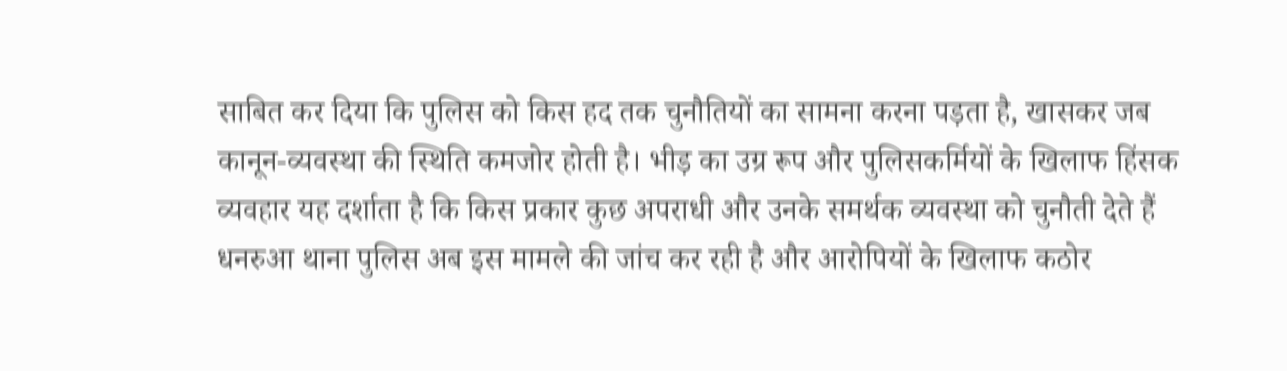साबित कर दिया कि पुलिस को किस हद तक चुनौतियों का सामना करना पड़ता है, खासकर जब कानून-व्यवस्था की स्थिति कमजोर होती है। भीड़ का उग्र रूप और पुलिसकर्मियों के खिलाफ हिंसक व्यवहार यह दर्शाता है कि किस प्रकार कुछ अपराधी और उनके समर्थक व्यवस्था को चुनौती देते हैं धनरुआ थाना पुलिस अब इस मामले की जांच कर रही है और आरोपियों के खिलाफ कठोर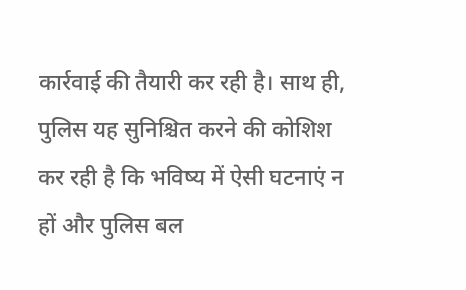कार्रवाई की तैयारी कर रही है। साथ ही, पुलिस यह सुनिश्चित करने की कोशिश कर रही है कि भविष्य में ऐसी घटनाएं न हों और पुलिस बल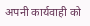अपनी कार्यवाही को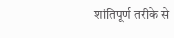शांतिपूर्ण तरीके से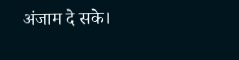अंजाम दे सके।